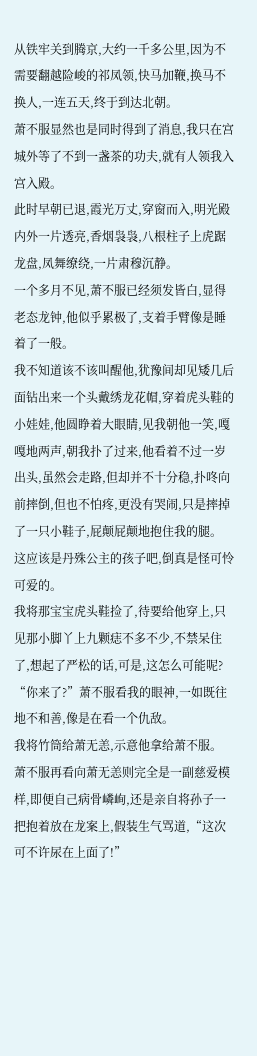从铁牢关到腾京,大约一千多公里,因为不需要翻越险峻的祁凤领,快马加鞭,换马不换人,一连五天,终于到达北朝。
萧不服显然也是同时得到了消息,我只在宫城外等了不到一盏茶的功夫,就有人领我入宫入殿。
此时早朝已退,霞光万丈,穿窗而入,明光殿内外一片透亮,香烟袅袅,八根柱子上虎踞龙盘,凤舞缭绕,一片肃穆沉静。
一个多月不见,萧不服已经须发皆白,显得老态龙钟,他似乎累极了,支着手臂像是睡着了一般。
我不知道该不该叫醒他,犹豫间却见矮几后面钻出来一个头戴绣龙花帽,穿着虎头鞋的小娃娃,他圆睁着大眼睛,见我朝他一笑,嘎嘎地两声,朝我扑了过来,他看着不过一岁出头,虽然会走路,但却并不十分稳,扑咚向前摔倒,但也不怕疼,更没有哭闹,只是摔掉了一只小鞋子,屁颠屁颠地抱住我的腿。
这应该是丹殊公主的孩子吧,倒真是怪可怜可爱的。
我将那宝宝虎头鞋捡了,待要给他穿上,只见那小脚丫上九颗痣不多不少,不禁呆住了,想起了严松的话,可是,这怎么可能呢?
“你来了?”萧不服看我的眼神,一如既往地不和善,像是在看一个仇敌。
我将竹筒给萧无恙,示意他拿给萧不服。
萧不服再看向萧无恙则完全是一副慈爱模样,即便自己病骨嶙峋,还是亲自将孙子一把抱着放在龙案上,假装生气骂道,“这次可不许尿在上面了!”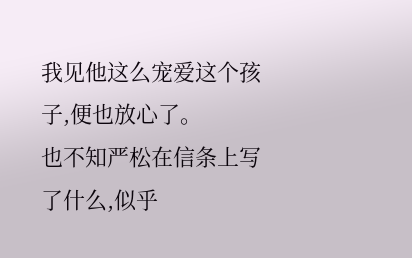我见他这么宠爱这个孩子,便也放心了。
也不知严松在信条上写了什么,似乎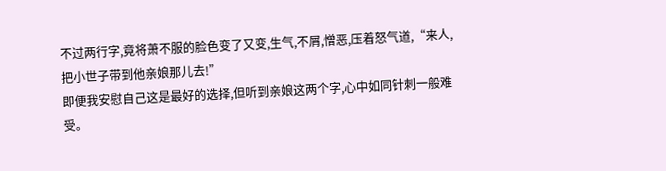不过两行字,竟将萧不服的脸色变了又变,生气,不屑,憎恶,压着怒气道,“来人,把小世子带到他亲娘那儿去!”
即便我安慰自己这是最好的选择,但听到亲娘这两个字,心中如同针刺一般难受。